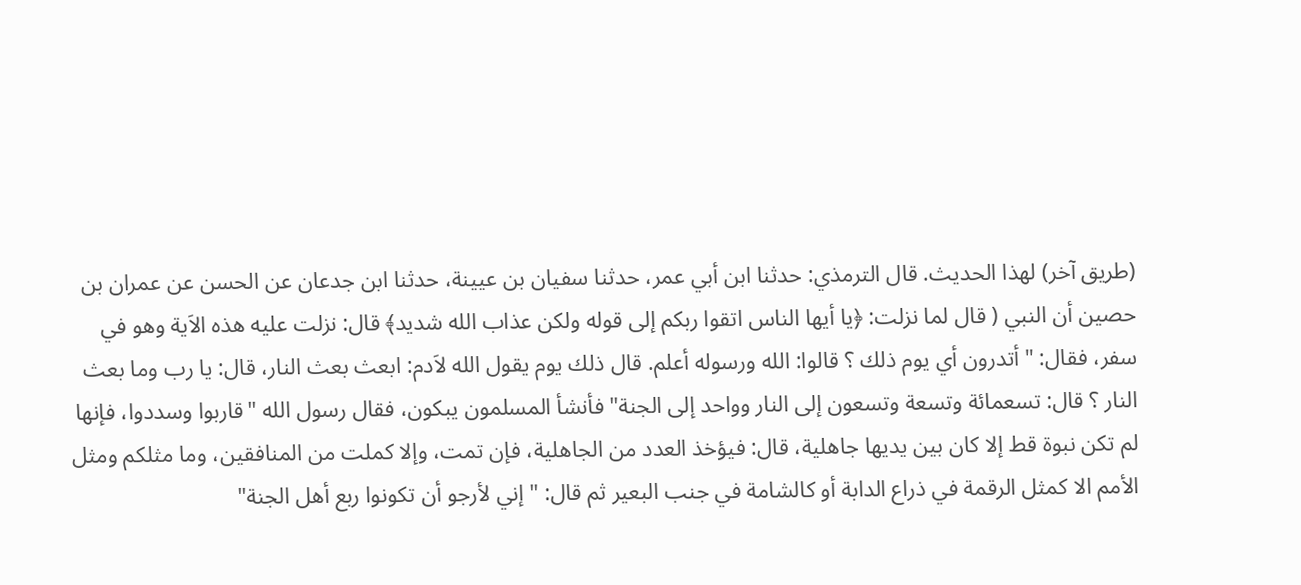(طريق آخر) لهذا الحديث. قال الترمذي: حدثنا ابن أبي عمر، حدثنا سفيان بن عيينة، حدثنا ابن جدعان عن الحسن عن عمران بن حصين أن النبي ( قال لما نزلت: ﴿يا أيها الناس اتقوا ربكم إلى قوله ولكن عذاب الله شديد﴾ قال: نزلت عليه هذه الاَية وهو في سفر، فقال: "أتدرون أي يوم ذلك ؟ قالوا: الله ورسوله أعلم. قال ذلك يوم يقول الله لاَدم: ابعث بعث النار، قال: يا رب وما بعث النار ؟ قال: تسعمائة وتسعة وتسعون إلى النار وواحد إلى الجنة" فأنشأ المسلمون يبكون، فقال رسول الله "قاربوا وسددوا، فإنها لم تكن نبوة قط إلا كان بين يديها جاهلية، قال: فيؤخذ العدد من الجاهلية، فإن تمت، وإلا كملت من المنافقين، وما مثلكم ومثل الأمم الا كمثل الرقمة في ذراع الدابة أو كالشامة في جنب البعير ثم قال: "إني لأرجو أن تكونوا ربع أهل الجنة"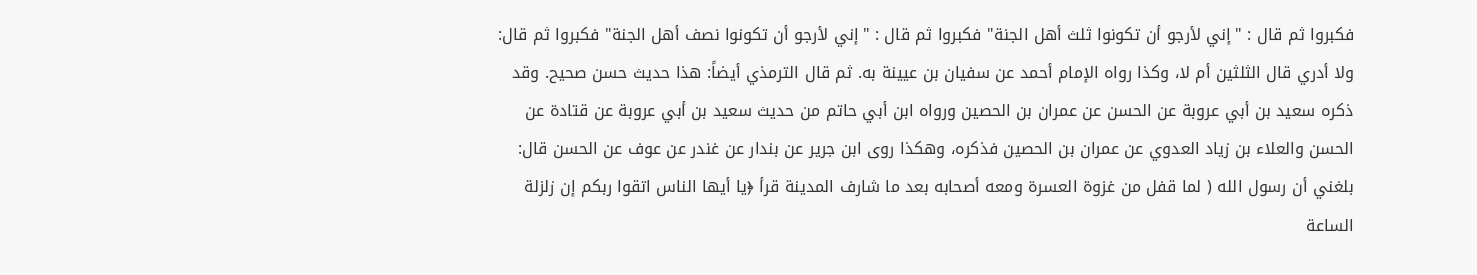فكبروا ثم قال : "إني لأرجو أن تكونوا ثلث أهل الجنة" فكبروا ثم قال : "إني لأرجو أن تكونوا نصف أهل الجنة" فكبروا ثم قال: ولا أدري قال الثلثين أم لا، وكذا رواه الإمام أحمد عن سفيان بن عيينة به. ثم قال الترمذي أيضاً: هذا حديث حسن صحيح. وقد ذكره سعيد بن أبي عروبة عن الحسن عن عمران بن الحصين ورواه ابن أبي حاتم من حديث سعيد بن أبي عروبة عن قتادة عن الحسن والعلاء بن زياد العدوي عن عمران بن الحصين فذكره، وهكذا روى ابن جرير عن بندار عن غندر عن عوف عن الحسن قال: بلغني أن رسول الله ( لما قفل من غزوة العسرة ومعه أصحابه بعد ما شارف المدينة قرأ ﴿يا أيها الناس اتقوا ربكم إن زلزلة الساعة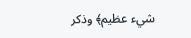شيء عظيم﴾ وذكر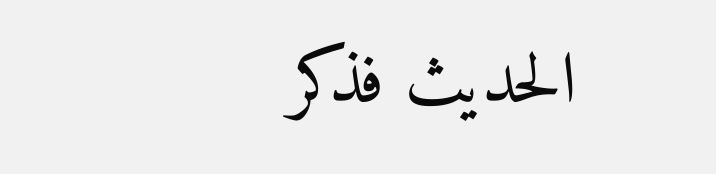الحديث فذكر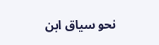نحو سياق ابن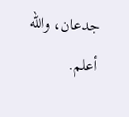جدعان، والله أعلم.